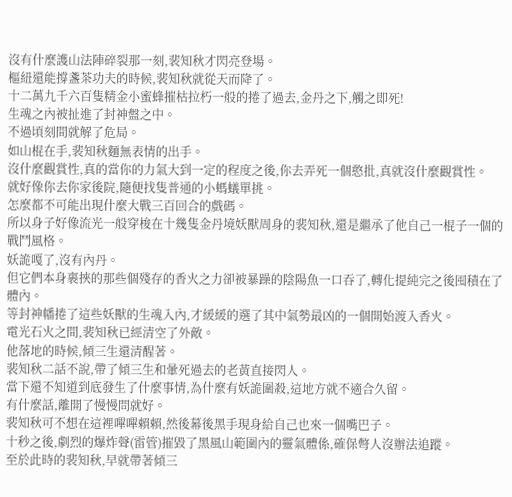沒有什麼護山法陣碎裂那一刻,裴知秋才閃亮登場。
樞紐還能撐盞茶功夫的時候,裴知秋就從天而降了。
十二萬九千六百隻精金小蜜蜂摧枯拉朽一般的捲了過去,金丹之下,觸之即死!
生魂之內被扯進了封神盤之中。
不過頃刻間就解了危局。
如山棍在手,裴知秋麵無表情的出手。
沒什麼觀賞性,真的當你的力氣大到一定的程度之後,你去弄死一個憨批,真就沒什麼觀賞性。
就好像你去你家後院,隨便找隻普通的小螞蟻單挑。
怎麼都不可能出現什麼大戰三百回合的戲碼。
所以身子好像流光一般穿梭在十幾隻金丹境妖獸周身的裴知秋,還是繼承了他自己一棍子一個的戰鬥風格。
妖詭嘎了,沒有內丹。
但它們本身裹挾的那些個殘存的香火之力卻被暴躁的陰陽魚一口吞了,轉化提純完之後囤積在了體內。
等封神幡捲了這些妖獸的生魂入內,才緩緩的選了其中氣勢最凶的一個開始渡入香火。
電光石火之間,裴知秋已經清空了外敵。
他落地的時候,傾三生還清醒著。
裴知秋二話不說,帶了傾三生和暈死過去的老黃直接閃人。
當下還不知道到底發生了什麼事情,為什麼有妖詭圍殺,這地方就不適合久留。
有什麼話,離開了慢慢問就好。
裴知秋可不想在這裡嗶嗶賴賴,然後幕後黑手現身給自己也來一個嘴巴子。
十秒之後,劇烈的爆炸聲(雷管)摧毀了黑風山範圍內的靈氣體係,確保彆人沒辦法追蹤。
至於此時的裴知秋,早就帶著傾三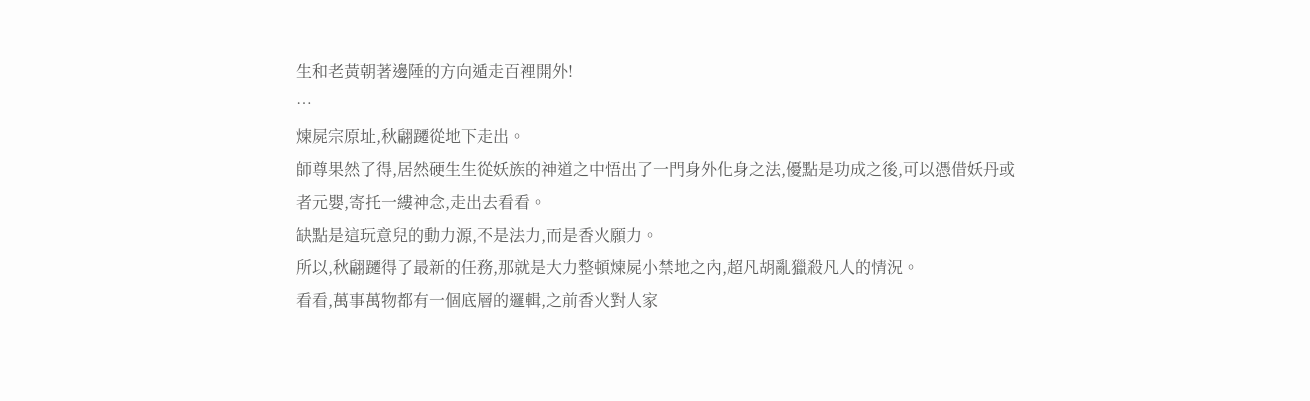生和老黃朝著邊陲的方向遁走百裡開外!
…
煉屍宗原址,秋翩躚從地下走出。
師尊果然了得,居然硬生生從妖族的神道之中悟出了一門身外化身之法,優點是功成之後,可以憑借妖丹或者元嬰,寄托一縷神念,走出去看看。
缺點是這玩意兒的動力源,不是法力,而是香火願力。
所以,秋翩躚得了最新的任務,那就是大力整頓煉屍小禁地之內,超凡胡亂獵殺凡人的情況。
看看,萬事萬物都有一個底層的邏輯,之前香火對人家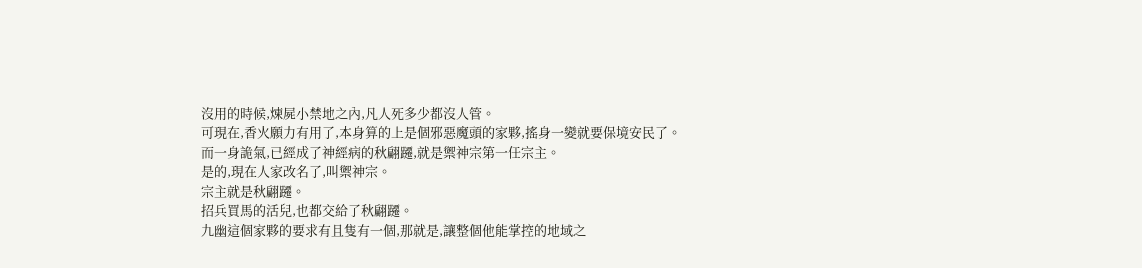沒用的時候,煉屍小禁地之內,凡人死多少都沒人管。
可現在,香火願力有用了,本身算的上是個邪惡魔頭的家夥,搖身一變就要保境安民了。
而一身詭氣,已經成了神經病的秋翩躚,就是禦神宗第一任宗主。
是的,現在人家改名了,叫禦神宗。
宗主就是秋翩躚。
招兵買馬的活兒,也都交給了秋翩躚。
九幽這個家夥的要求有且隻有一個,那就是,讓整個他能掌控的地域之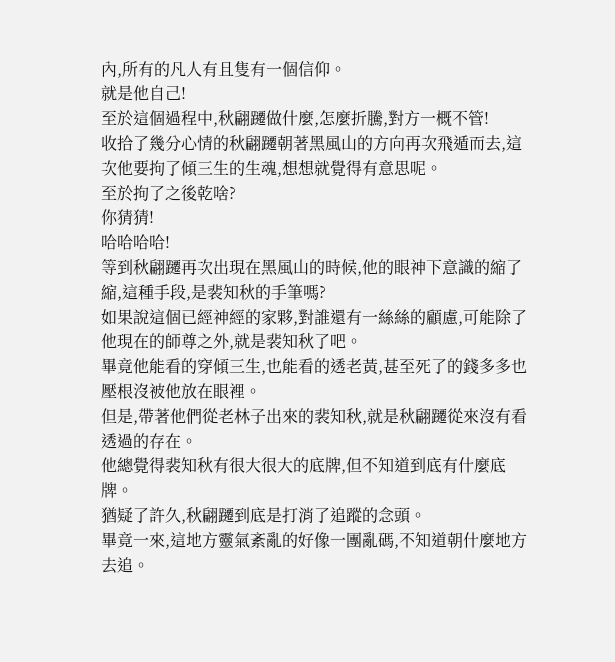內,所有的凡人有且隻有一個信仰。
就是他自己!
至於這個過程中,秋翩躚做什麼,怎麼折騰,對方一概不管!
收拾了幾分心情的秋翩躚朝著黑風山的方向再次飛遁而去,這次他要拘了傾三生的生魂,想想就覺得有意思呢。
至於拘了之後乾啥?
你猜猜!
哈哈哈哈!
等到秋翩躚再次出現在黑風山的時候,他的眼神下意識的縮了縮,這種手段,是裴知秋的手筆嗎?
如果說這個已經神經的家夥,對誰還有一絲絲的顧慮,可能除了他現在的師尊之外,就是裴知秋了吧。
畢竟他能看的穿傾三生,也能看的透老黃,甚至死了的錢多多也壓根沒被他放在眼裡。
但是,帶著他們從老林子出來的裴知秋,就是秋翩躚從來沒有看透過的存在。
他總覺得裴知秋有很大很大的底牌,但不知道到底有什麼底牌。
猶疑了許久,秋翩躚到底是打消了追蹤的念頭。
畢竟一來,這地方靈氣紊亂的好像一團亂碼,不知道朝什麼地方去追。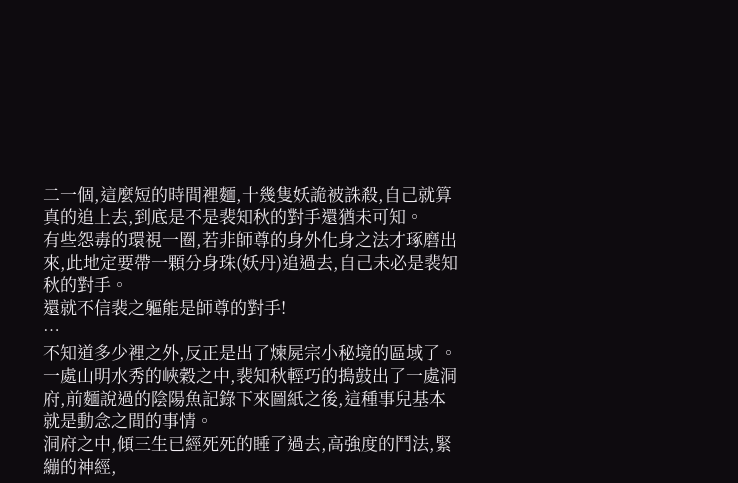二一個,這麼短的時間裡麵,十幾隻妖詭被誅殺,自己就算真的追上去,到底是不是裴知秋的對手還猶未可知。
有些怨毒的環視一圈,若非師尊的身外化身之法才琢磨出來,此地定要帶一顆分身珠(妖丹)追過去,自己未必是裴知秋的對手。
還就不信裴之軀能是師尊的對手!
…
不知道多少裡之外,反正是出了煉屍宗小秘境的區域了。
一處山明水秀的峽穀之中,裴知秋輕巧的搗鼓出了一處洞府,前麵說過的陰陽魚記錄下來圖紙之後,這種事兒基本就是動念之間的事情。
洞府之中,傾三生已經死死的睡了過去,高強度的鬥法,緊繃的神經,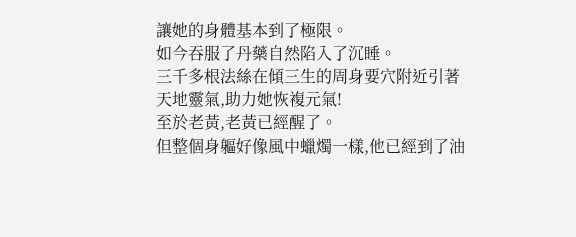讓她的身體基本到了極限。
如今吞服了丹藥自然陷入了沉睡。
三千多根法絲在傾三生的周身要穴附近引著天地靈氣,助力她恢複元氣!
至於老黃,老黃已經醒了。
但整個身軀好像風中蠟燭一樣,他已經到了油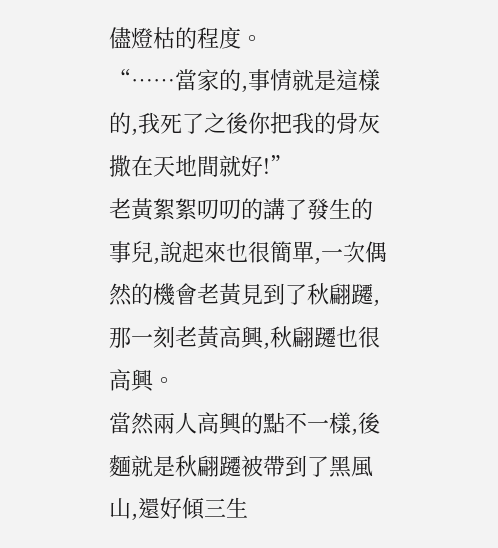儘燈枯的程度。
“……當家的,事情就是這樣的,我死了之後你把我的骨灰撒在天地間就好!”
老黃絮絮叨叨的講了發生的事兒,說起來也很簡單,一次偶然的機會老黃見到了秋翩躚,那一刻老黃高興,秋翩躚也很高興。
當然兩人高興的點不一樣,後麵就是秋翩躚被帶到了黑風山,還好傾三生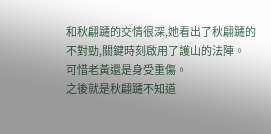和秋翩躚的交情很深,她看出了秋翩躚的不對勁,關鍵時刻啟用了護山的法陣。
可惜老黃還是身受重傷。
之後就是秋翩躚不知道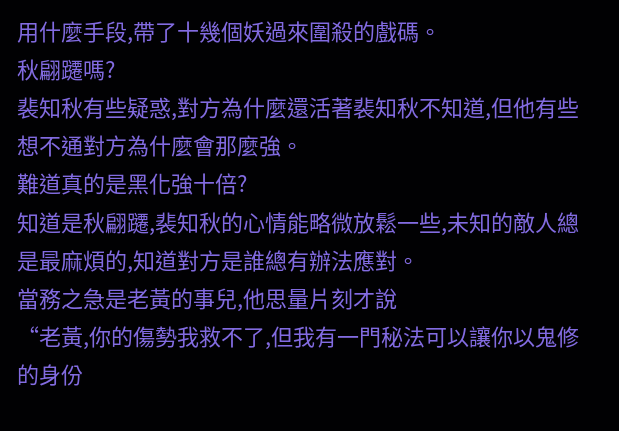用什麼手段,帶了十幾個妖過來圍殺的戲碼。
秋翩躚嗎?
裴知秋有些疑惑,對方為什麼還活著裴知秋不知道,但他有些想不通對方為什麼會那麼強。
難道真的是黑化強十倍?
知道是秋翩躚,裴知秋的心情能略微放鬆一些,未知的敵人總是最麻煩的,知道對方是誰總有辦法應對。
當務之急是老黃的事兒,他思量片刻才說
“老黃,你的傷勢我救不了,但我有一門秘法可以讓你以鬼修的身份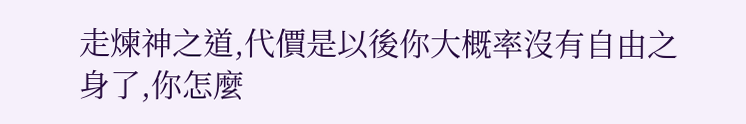走煉神之道,代價是以後你大概率沒有自由之身了,你怎麼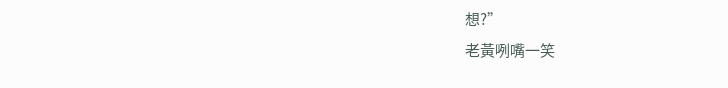想?”
老黃咧嘴一笑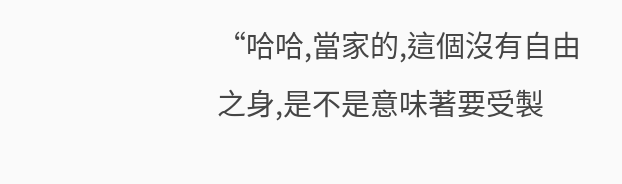“哈哈,當家的,這個沒有自由之身,是不是意味著要受製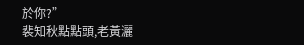於你?”
裴知秋點點頭,老黃灑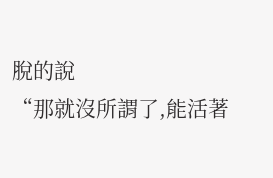脫的說
“那就沒所謂了,能活著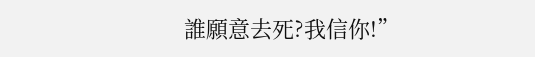誰願意去死?我信你!”